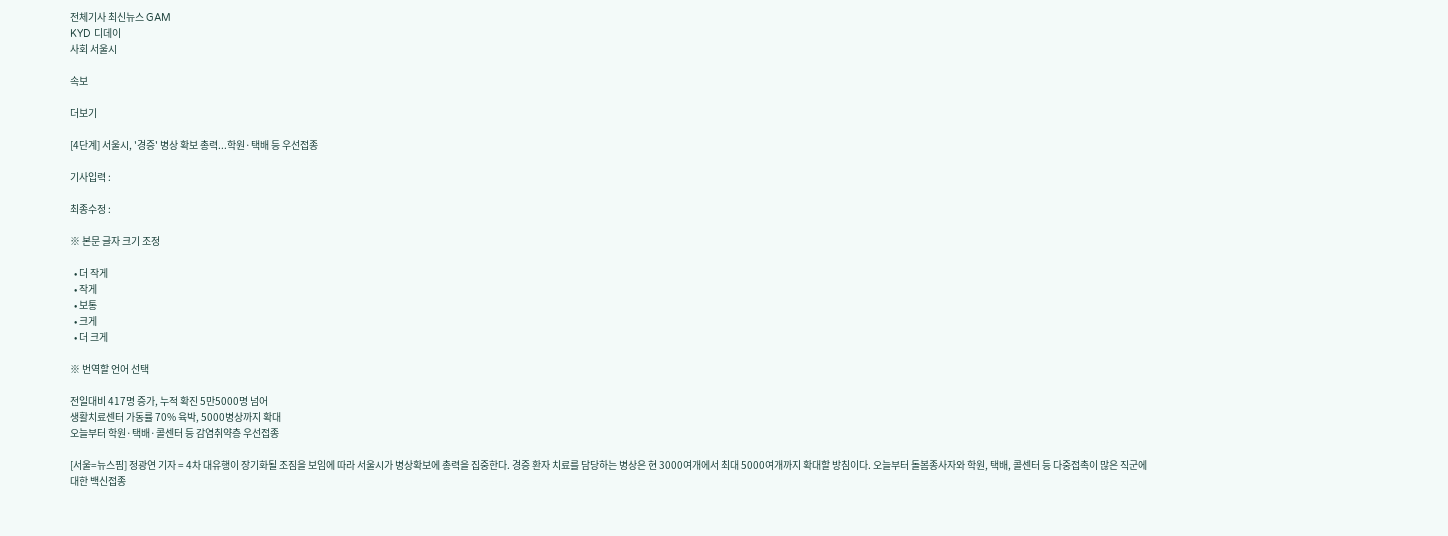전체기사 최신뉴스 GAM
KYD 디데이
사회 서울시

속보

더보기

[4단계] 서울시, '경증' 병상 확보 총력...학원·택배 등 우선접종

기사입력 :

최종수정 :

※ 본문 글자 크기 조정

  • 더 작게
  • 작게
  • 보통
  • 크게
  • 더 크게

※ 번역할 언어 선택

전일대비 417명 증가, 누적 확진 5만5000명 넘어
생활치료센터 가동률 70% 육박, 5000병상까지 확대
오늘부터 학원·택배·콜센터 등 감염취약층 우선접종

[서울=뉴스핌] 정광연 기자 = 4차 대유행이 장기화될 조짐을 보임에 따라 서울시가 병상확보에 총력을 집중한다. 경증 환자 치료를 담당하는 병상은 현 3000여개에서 최대 5000여개까지 확대할 방침이다. 오늘부터 돌봄종사자와 학원, 택배, 콜센터 등 다중접촉이 많은 직군에 대한 백신접종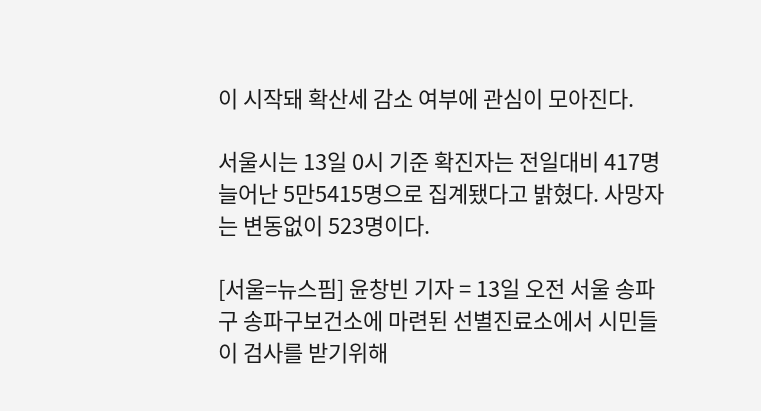이 시작돼 확산세 감소 여부에 관심이 모아진다.

서울시는 13일 0시 기준 확진자는 전일대비 417명 늘어난 5만5415명으로 집계됐다고 밝혔다. 사망자는 변동없이 523명이다.

[서울=뉴스핌] 윤창빈 기자 = 13일 오전 서울 송파구 송파구보건소에 마련된 선별진료소에서 시민들이 검사를 받기위해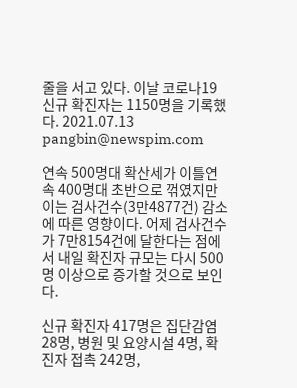줄을 서고 있다. 이날 코로나19 신규 확진자는 1150명을 기록했다. 2021.07.13 pangbin@newspim.com

연속 500명대 확산세가 이틀연속 400명대 초반으로 꺾였지만 이는 검사건수(3만4877건) 감소에 따른 영향이다. 어제 검사건수가 7만8154건에 달한다는 점에서 내일 확진자 규모는 다시 500명 이상으로 증가할 것으로 보인다.

신규 확진자 417명은 집단감염 28명, 병원 및 요양시설 4명, 확진자 접촉 242명,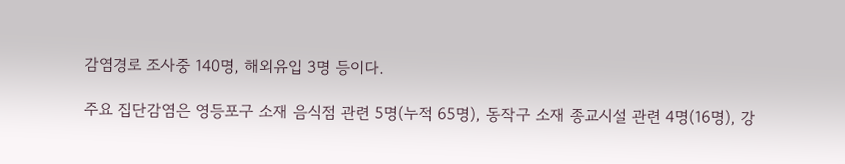감염경로 조사중 140명, 해외유입 3명 등이다.

주요 집단감염은 영등포구 소재 음식점 관련 5명(누적 65명), 동작구 소재 종교시설 관련 4명(16명), 강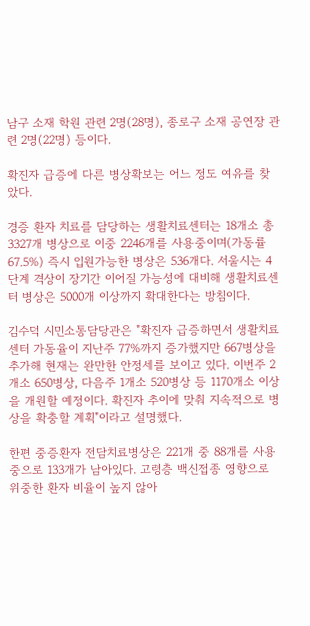남구 소재 학원 관련 2명(28명), 종로구 소재 공연장 관련 2명(22명) 등이다.

확진자 급증에 다른 병상확보는 어느 정도 여유를 찾았다.

경증 환자 치료를 담당하는 생활치료센터는 18개소 총 3327개 병상으로 이중 2246개를 사용중이며(가동률 67.5%) 즉시 입원가능한 병상은 536개다. 서울시는 4단계 격상이 장기간 이어질 가능성에 대비해 생활치료센터 병상은 5000개 이상까지 확대한다는 방침이다.

김수덕 시민소통담당관은 "확진자 급증하면서 생활치료센터 가동율이 지난주 77%까지 증가했지만 667병상을 추가해 현재는 완만한 안정세를 보이고 있다. 이번주 2개소 650병상, 다음주 1개소 520병상 등 1170개소 이상을 개원할 예정이다. 확진자 추이에 맞춰 지속적으로 병상을 확충할 계획"이라고 설명했다.

한편 중증환자 전담치료병상은 221개 중 88개를 사용중으로 133개가 남아있다. 고령층 백신접종 영향으로 위중한 환자 비율이 높지 않아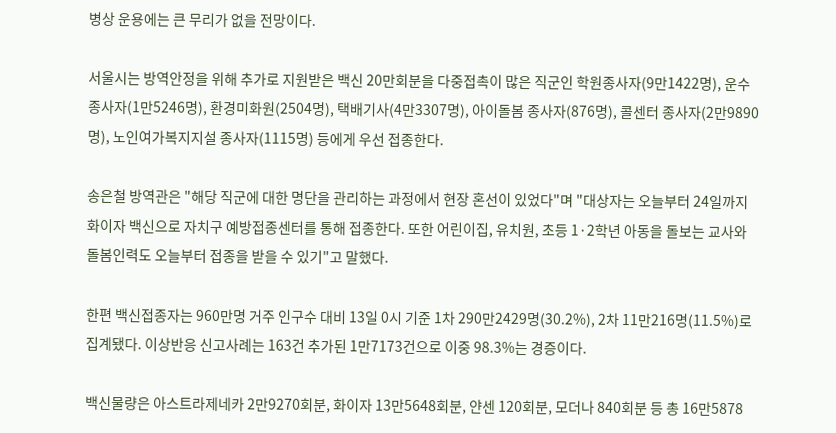병상 운용에는 큰 무리가 없을 전망이다.

서울시는 방역안정을 위해 추가로 지원받은 백신 20만회분을 다중접촉이 많은 직군인 학원종사자(9만1422명), 운수종사자(1만5246명), 환경미화원(2504명), 택배기사(4만3307명), 아이돌봄 종사자(876명), 콜센터 종사자(2만9890명), 노인여가복지지설 종사자(1115명) 등에게 우선 접종한다.

송은철 방역관은 "해당 직군에 대한 명단을 관리하는 과정에서 현장 혼선이 있었다"며 "대상자는 오늘부터 24일까지 화이자 백신으로 자치구 예방접종센터를 통해 접종한다. 또한 어린이집, 유치원, 초등 1·2학년 아동을 돌보는 교사와 돌봄인력도 오늘부터 접종을 받을 수 있기"고 말했다.

한편 백신접종자는 960만명 거주 인구수 대비 13일 0시 기준 1차 290만2429명(30.2%), 2차 11만216명(11.5%)로 집계됐다. 이상반응 신고사례는 163건 추가된 1만7173건으로 이중 98.3%는 경증이다.

백신물량은 아스트라제네카 2만9270회분, 화이자 13만5648회분, 얀센 120회분, 모더나 840회분 등 총 16만5878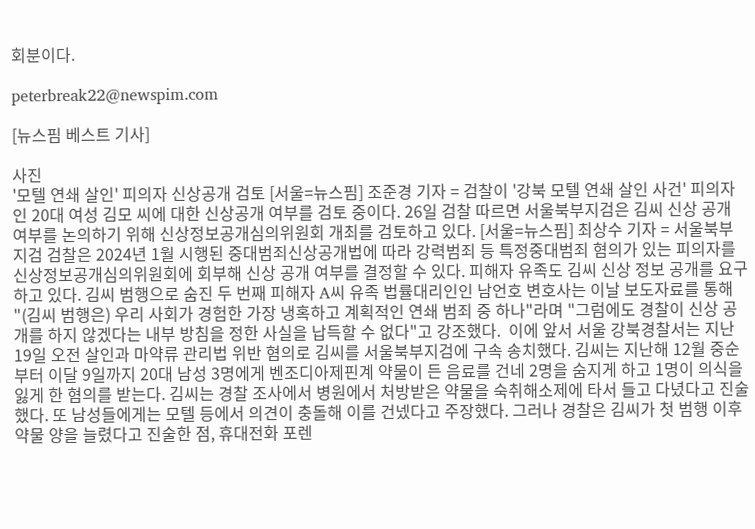회분이다.

peterbreak22@newspim.com

[뉴스핌 베스트 기사]

사진
'모텔 연쇄 살인' 피의자 신상공개 검토 [서울=뉴스핌] 조준경 기자 = 검찰이 '강북 모텔 연쇄 살인 사건' 피의자인 20대 여성 김모 씨에 대한 신상공개 여부를 검토 중이다. 26일 검찰 따르면 서울북부지검은 김씨 신상 공개 여부를 논의하기 위해 신상정보공개심의위원회 개최를 검토하고 있다. [서울=뉴스핌] 최상수 기자 = 서울북부지검 검찰은 2024년 1월 시행된 중대범죄신상공개법에 따라 강력범죄 등 특정중대범죄 혐의가 있는 피의자를 신상정보공개심의위원회에 회부해 신상 공개 여부를 결정할 수 있다. 피해자 유족도 김씨 신상 정보 공개를 요구하고 있다. 김씨 범행으로 숨진 두 번째 피해자 A씨 유족 법률대리인인 남언호 변호사는 이날 보도자료를 통해 "(김씨 범행은) 우리 사회가 경험한 가장 냉혹하고 계획적인 연쇄 범죄 중 하나"라며 "그럼에도 경찰이 신상 공개를 하지 않겠다는 내부 방침을 정한 사실을 납득할 수 없다"고 강조했다.  이에 앞서 서울 강북경찰서는 지난 19일 오전 살인과 마약류 관리법 위반 혐의로 김씨를 서울북부지검에 구속 송치했다. 김씨는 지난해 12월 중순부터 이달 9일까지 20대 남성 3명에게 벤조디아제핀계 약물이 든 음료를 건네 2명을 숨지게 하고 1명이 의식을 잃게 한 혐의를 받는다. 김씨는 경찰 조사에서 병원에서 처방받은 약물을 숙취해소제에 타서 들고 다녔다고 진술했다. 또 남성들에게는 모텔 등에서 의견이 충돌해 이를 건넸다고 주장했다. 그러나 경찰은 김씨가 첫 범행 이후 약물 양을 늘렸다고 진술한 점, 휴대전화 포렌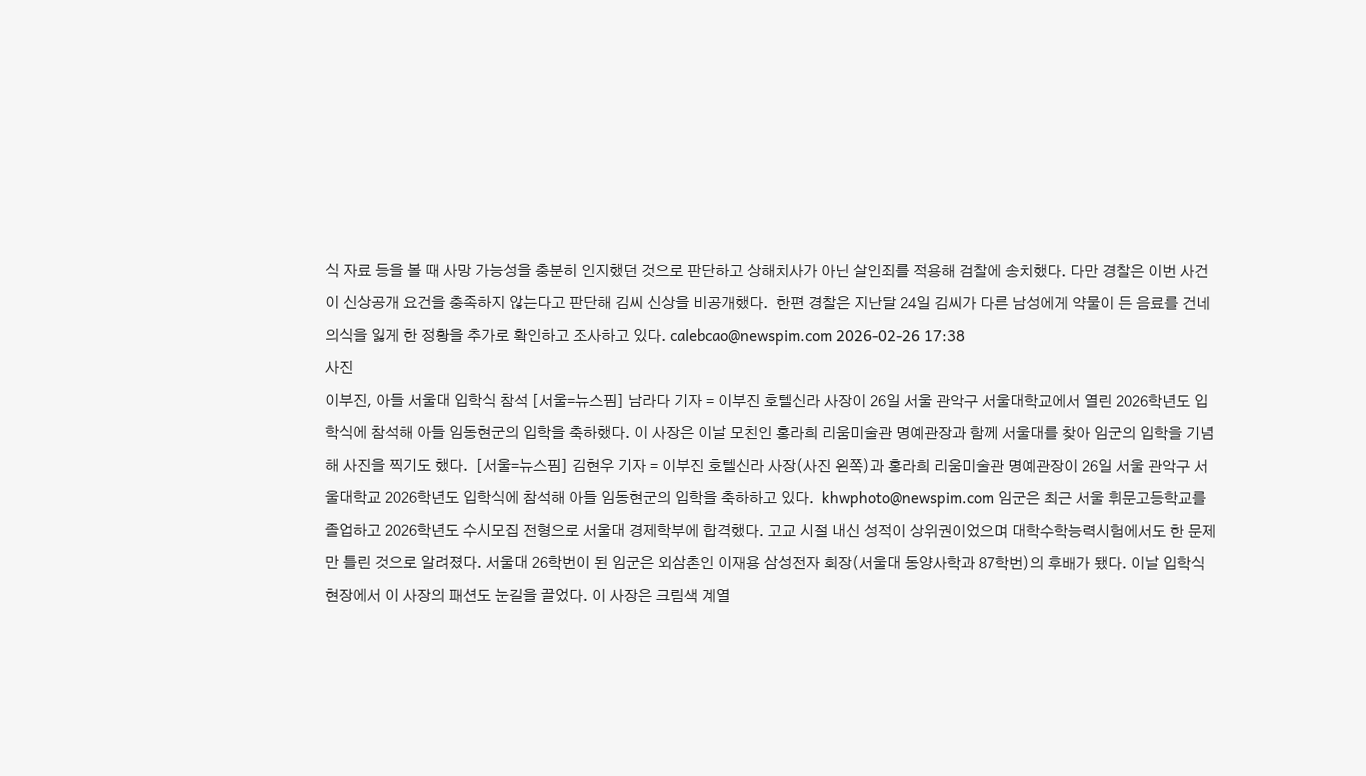식 자료 등을 볼 때 사망 가능성을 충분히 인지했던 것으로 판단하고 상해치사가 아닌 살인죄를 적용해 검찰에 송치했다. 다만 경찰은 이번 사건이 신상공개 요건을 충족하지 않는다고 판단해 김씨 신상을 비공개했다.  한편 경찰은 지난달 24일 김씨가 다른 남성에게 약물이 든 음료를 건네 의식을 잃게 한 정황을 추가로 확인하고 조사하고 있다. calebcao@newspim.com 2026-02-26 17:38
사진
이부진, 아들 서울대 입학식 참석 [서울=뉴스핌] 남라다 기자 = 이부진 호텔신라 사장이 26일 서울 관악구 서울대학교에서 열린 2026학년도 입학식에 참석해 아들 임동현군의 입학을 축하했다. 이 사장은 이날 모친인 홍라희 리움미술관 명예관장과 함께 서울대를 찾아 임군의 입학을 기념해 사진을 찍기도 했다.  [서울=뉴스핌] 김현우 기자 = 이부진 호텔신라 사장(사진 왼쪽)과 홍라희 리움미술관 명예관장이 26일 서울 관악구 서울대학교 2026학년도 입학식에 참석해 아들 임동현군의 입학을 축하하고 있다.  khwphoto@newspim.com 임군은 최근 서울 휘문고등학교를 졸업하고 2026학년도 수시모집 전형으로 서울대 경제학부에 합격했다. 고교 시절 내신 성적이 상위권이었으며 대학수학능력시험에서도 한 문제만 틀린 것으로 알려졌다. 서울대 26학번이 된 임군은 외삼촌인 이재용 삼성전자 회장(서울대 동양사학과 87학번)의 후배가 됐다. 이날 입학식 현장에서 이 사장의 패션도 눈길을 끌었다. 이 사장은 크림색 계열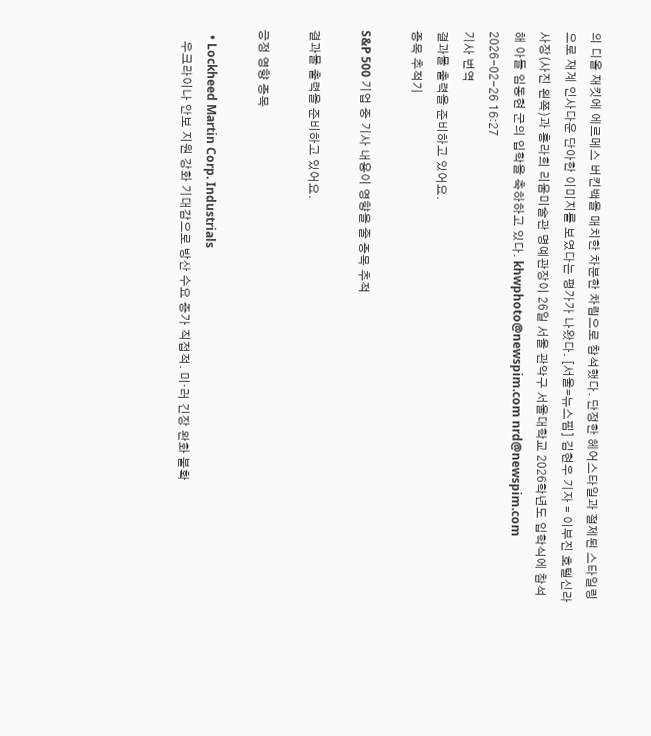의 디올 재킷에 에르메스 버킨백을 매치한 차분한 차림으로 참석했다. 단정한 헤어스타일과 절제된 스타일링으로 재계 인사다운 단아한 이미지를 보였다는 평가가 나왔다. [서울=뉴스핌] 김현우 기자 = 이부진 호텔신라 사장(사진 왼쪽)과 홍라희 리움미술관 명예관장이 26일 서울 관악구 서울대학교 2026학년도 입학식에 참석해 아들 임동현 군의 입학을 축하하고 있다. khwphoto@newspim.com nrd@newspim.com 2026-02-26 16:27
기사 번역
결과물 출력을 준비하고 있어요.
종목 추적기

S&P 500 기업 중 기사 내용이 영향을 줄 종목 추적

결과물 출력을 준비하고 있어요.

긍정 영향 종목

  • Lockheed Martin Corp. Industrials
    우크라이나 안보 지원 강화 기대감으로 방산 수요 증가 직접적. 미·러 긴장 완화 불확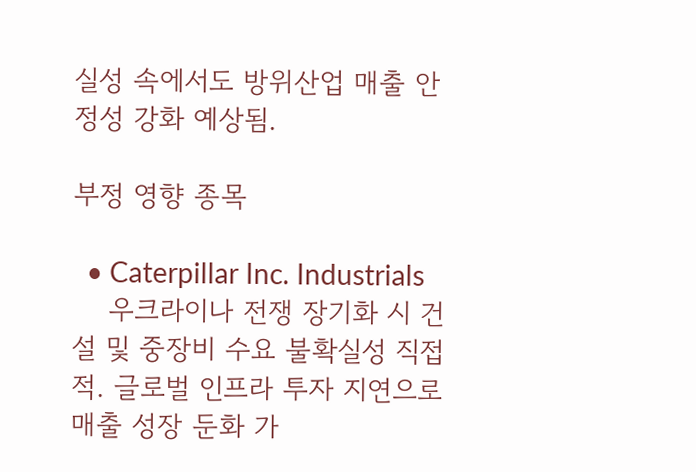실성 속에서도 방위산업 매출 안정성 강화 예상됨.

부정 영향 종목

  • Caterpillar Inc. Industrials
    우크라이나 전쟁 장기화 시 건설 및 중장비 수요 불확실성 직접적. 글로벌 인프라 투자 지연으로 매출 성장 둔화 가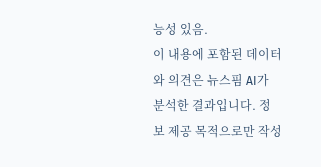능성 있음.
이 내용에 포함된 데이터와 의견은 뉴스핌 AI가 분석한 결과입니다. 정보 제공 목적으로만 작성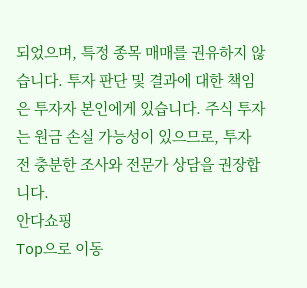되었으며, 특정 종목 매매를 권유하지 않습니다. 투자 판단 및 결과에 대한 책임은 투자자 본인에게 있습니다. 주식 투자는 원금 손실 가능성이 있으므로, 투자 전 충분한 조사와 전문가 상담을 권장합니다.
안다쇼핑
Top으로 이동